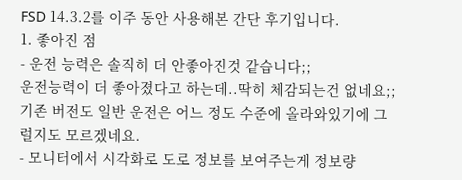FSD 14.3.2를 이주 동안 사용해본 간단 후기입니다.
1. 좋아진 점
- 운전 능력은 솔직히 더 안좋아진것 같습니다;;
운전능력이 더 좋아졌다고 하는데..딱히 체감되는건 없네요;;
기존 버전도 일반 운전은 어느 정도 수준에 올라와있기에 그럴지도 모르겠네요.
- 모니터에서 시각화로 도로 정보를 보여주는게 정보량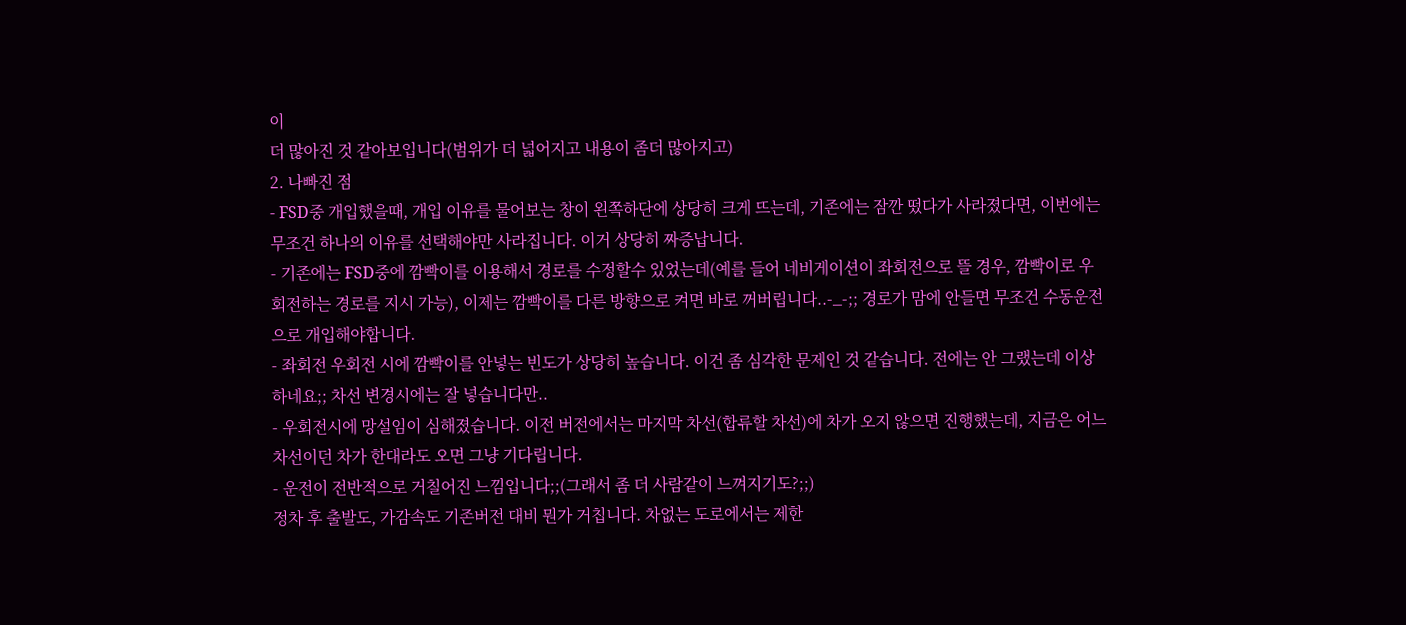이
더 많아진 것 같아보입니다(범위가 더 넓어지고 내용이 좀더 많아지고)
2. 나빠진 점
- FSD중 개입했을때, 개입 이유를 물어보는 창이 왼쪽하단에 상당히 크게 뜨는데, 기존에는 잠깐 떴다가 사라졌다면, 이번에는 무조건 하나의 이유를 선택해야만 사라집니다. 이거 상당히 짜증납니다.
- 기존에는 FSD중에 깜빡이를 이용해서 경로를 수정할수 있었는데(예를 들어 네비게이션이 좌회전으로 뜰 경우, 깜빡이로 우회전하는 경로를 지시 가능), 이제는 깜빡이를 다른 방향으로 켜면 바로 꺼버립니다..-_-;; 경로가 맘에 안들면 무조건 수동운전으로 개입해야합니다.
- 좌회전 우회전 시에 깜빡이를 안넣는 빈도가 상당히 높습니다. 이건 좀 심각한 문제인 것 같습니다. 전에는 안 그랬는데 이상하네요;; 차선 변경시에는 잘 넣습니다만..
- 우회전시에 망설임이 심해졌습니다. 이전 버전에서는 마지막 차선(합류할 차선)에 차가 오지 않으면 진행했는데, 지금은 어느 차선이던 차가 한대라도 오면 그냥 기다립니다.
- 운전이 전반적으로 거칠어진 느낌입니다;;(그래서 좀 더 사람같이 느껴지기도?;;)
정차 후 출발도, 가감속도 기존버전 대비 뭔가 거칩니다. 차없는 도로에서는 제한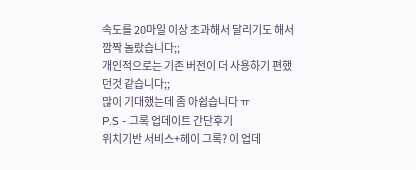속도를 20마일 이상 초과해서 달리기도 해서 깜짝 놀랐습니다;;
개인적으로는 기존 버전이 더 사용하기 편했던것 같습니다;;
많이 기대했는데 좀 아쉽습니다 ㅠ
P.S - 그록 업데이트 간단후기
위치기반 서비스+헤이 그록? 이 업데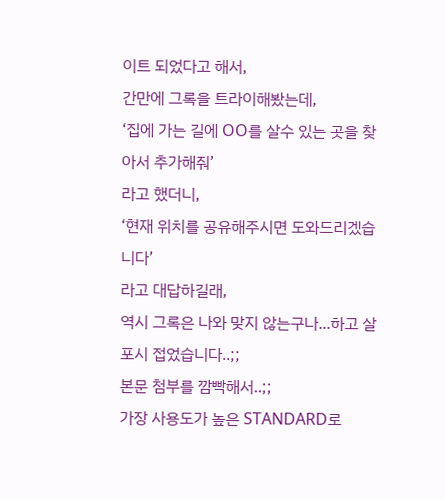이트 되었다고 해서,
간만에 그록을 트라이해봤는데,
‘집에 가는 길에 OO를 살수 있는 곳을 찾아서 추가해줘’
라고 했더니,
‘현재 위치를 공유해주시면 도와드리겠습니다’
라고 대답하길래,
역시 그록은 나와 맞지 않는구나...하고 살포시 접었습니다..;;
본문 첨부를 깜빡해서..;;
가장 사용도가 높은 STANDARD로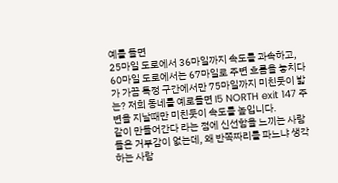예를 들면
25마일 도로에서 36마일까지 속도를 과속하고, 60마일 도로에서는 67마일로 주변 흐름을 놓치다가 가끔 특정 구간에서만 75마일까지 미친듯이 밟는? 저희 동네를 예로들면 I5 NORTH exit 147 주변을 지날때만 미친듯이 속도를 높입니다.
같이 만들어간다 라는 점에 신선함을 느끼는 사람들은 거부감이 없는데, 왜 반쪽짜리를 파느냐 생각하는 사람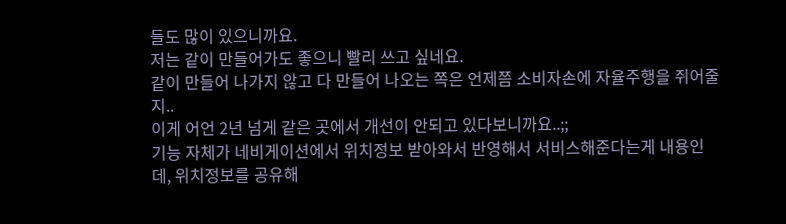들도 많이 있으니까요.
저는 같이 만들어가도 좋으니 빨리 쓰고 싶네요.
같이 만들어 나가지 않고 다 만들어 나오는 쪽은 언제쯤 소비자손에 자율주행을 쥐어줄지..
이게 어언 2년 넘게 같은 곳에서 개선이 안되고 있다보니까요..;;
기능 자체가 네비게이션에서 위치정보 받아와서 반영해서 서비스해준다는게 내용인데, 위치정보를 공유해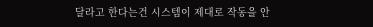달라고 한다는건 시스템이 제대로 작동을 안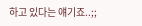하고 있다는 얘기죠..;;